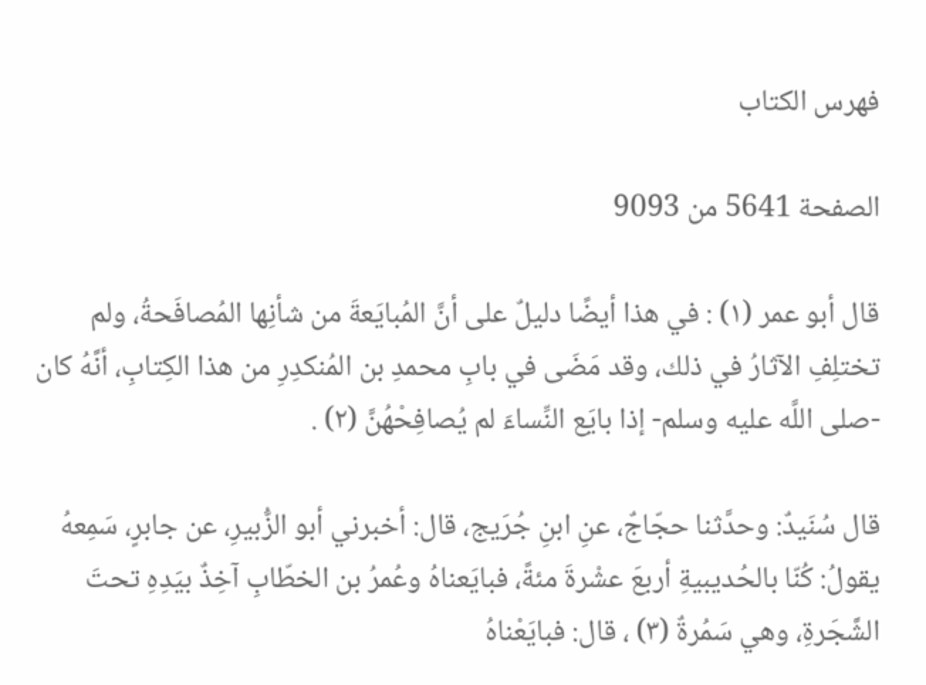فهرس الكتاب

الصفحة 5641 من 9093

قال أبو عمر (١) : في هذا أيضًا دليلٌ على أنَّ المُبايَعةَ من شأنِها المُصافَحةُ، ولم تختلِفِ الآثارُ في ذلك، وقد مَضَى في بابِ محمدِ بن المُنكدِرِ من هذا الكِتابِ، أنَّهُ كان -صلى اللَّه عليه وسلم- إذا بايَع النِّساءَ لم يُصافِحْهُنَّ (٢) .

قال سُنَيدٌ: وحدَّثنا حجّاجٌ، عنِ ابنِ جُرَيج، قال: أخبرني أبو الزُّبيرِ، عن جابرٍ، سَمِعهُ يقولُ: كُنّا بالحُديبيةِ أربعَ عشْرةَ مئةً، فبايَعناهُ وعُمرُ بن الخطّابِ آخِذٌ بيَدِهِ تحتَ الشَّجَرةِ، وهي سَمُرةٌ (٣) ، قال: فبايَعْناهُ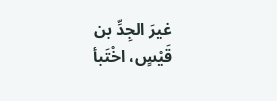غيرَ الجِدِّ بن قَيْسٍ، اخْتَبأ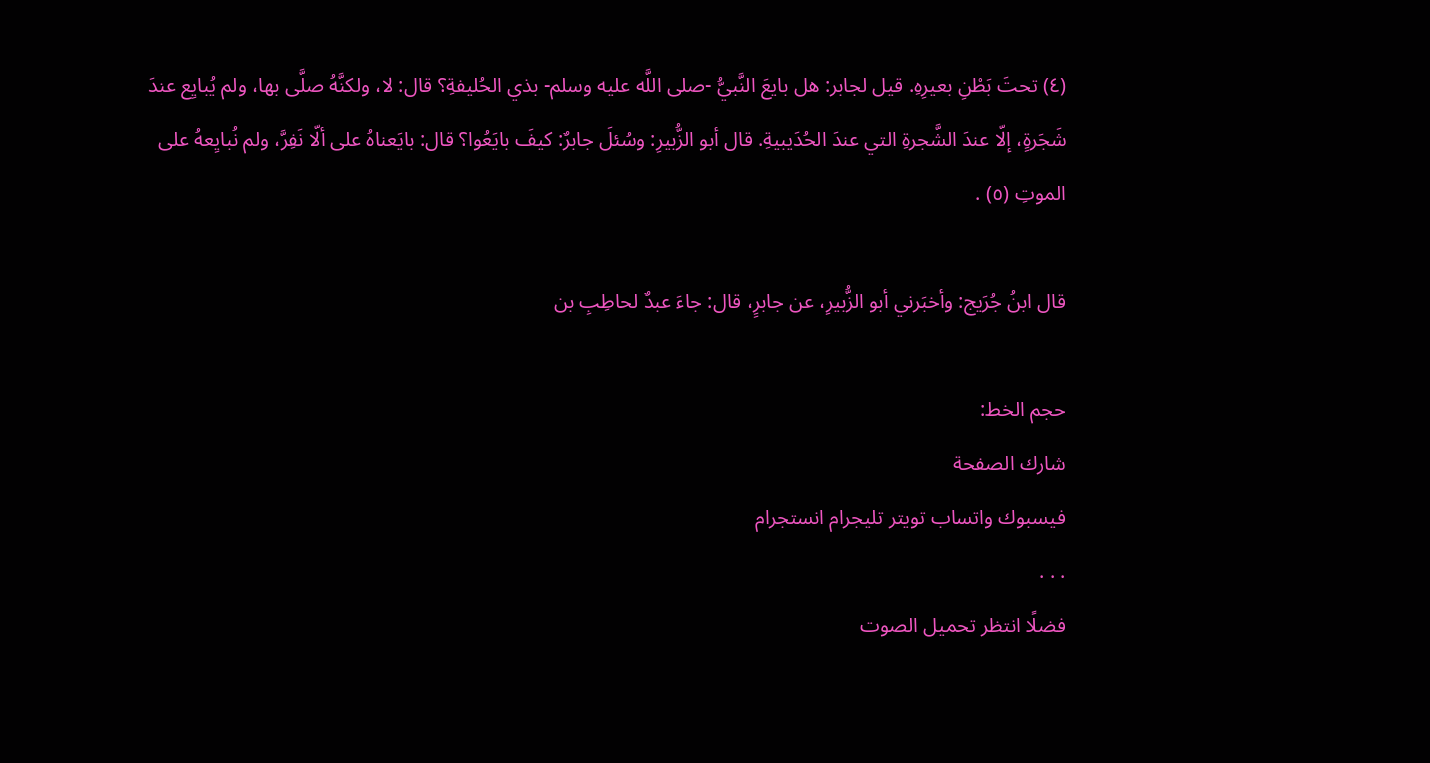(٤) تحتَ بَطْنِ بعيرِهِ. قيل لجابر: هل بايعَ النَّبيُّ -صلى اللَّه عليه وسلم- بذي الحُليفةِ؟ قال: لا، ولكنَّهُ صلَّى بها، ولم يُبايِع عندَ شَجَرةٍ، إلّا عندَ الشَّجرةِ التي عندَ الحُدَيبيةِ. قال أبو الزُّبيرِ: وسُئلَ جابرٌ: كيفَ بايَعُوا؟ قال: بايَعناهُ على ألّا نَفِرَّ، ولم نُبايِعهُ على الموتِ (٥) .

قال ابنُ جُرَيج: وأخبَرني أبو الزُّبيرِ، عن جابرٍ، قال: جاءَ عبدٌ لحاطِبِ بن

حجم الخط:
شارك الصفحة
فيسبوك واتساب تويتر تليجرام انستجرام
. . .
فضلًا انتظر تحميل الصوت